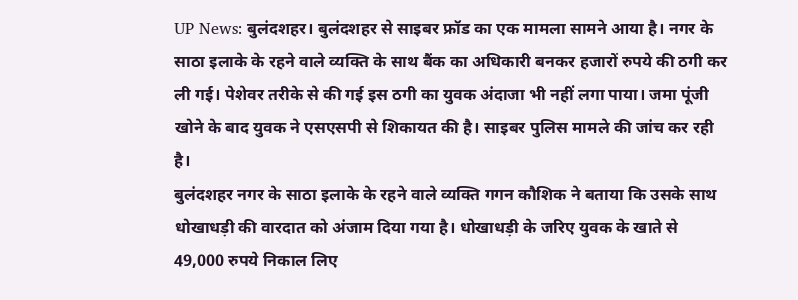UP News: बुलंदशहर। बुलंदशहर से साइबर फ्रॉड का एक मामला सामने आया है। नगर के साठा इलाके के रहने वाले व्यक्ति के साथ बैंक का अधिकारी बनकर हजारों रुपये की ठगी कर ली गई। पेशेवर तरीके से की गई इस ठगी का युवक अंदाजा भी नहीं लगा पाया। जमा पूंजी खोने के बाद युवक ने एसएसपी से शिकायत की है। साइबर पुलिस मामले की जांच कर रही है।
बुलंदशहर नगर के साठा इलाके के रहने वाले व्यक्ति गगन कौशिक ने बताया कि उसके साथ धोखाधड़ी की वारदात को अंजाम दिया गया है। धोखाधड़ी के जरिए युवक के खाते से 49,000 रुपये निकाल लिए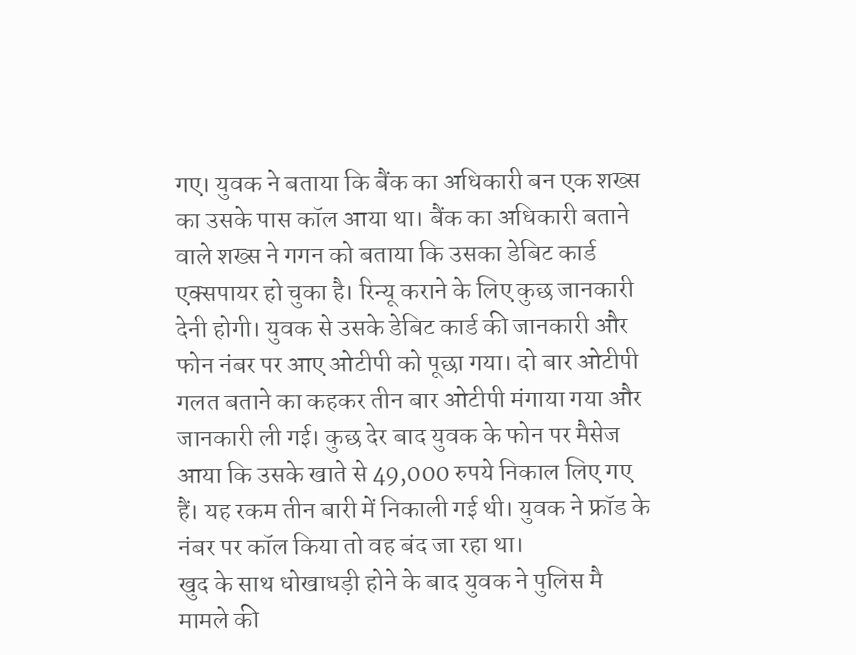गए। युवक ने बताया कि बैंक का अधिकारी बन एक शख्स का उसके पास कॉल आया था। बैंक का अधिकारी बताने वाले शख्स ने गगन को बताया कि उसका डेबिट कार्ड एक्सपायर हो चुका है। रिन्यू कराने के लिए कुछ जानकारी देनी होगी। युवक से उसके डेबिट कार्ड की जानकारी और फोन नंबर पर आए ओटीपी को पूछा गया। दो बार ओटीपी गलत बताने का कहकर तीन बार ओटीपी मंगाया गया और जानकारी ली गई। कुछ देर बाद युवक के फोन पर मैसेज आया कि उसके खाते से 49,000 रुपये निकाल लिए गए हैं। यह रकम तीन बारी में निकाली गई थी। युवक ने फ्रॉड के नंबर पर कॉल किया तो वह बंद जा रहा था।
खुद के साथ धोखाधड़ी होने के बाद युवक ने पुलिस मै मामले की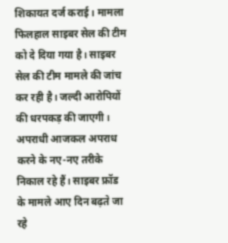शिकायत दर्ज कराई। मामला फिलहाल साइबर सेल की टीम को दे दिया गया है। साइबर सेल की टीम मामले की जांच कर रही है। जल्दी आरोपियों की धरपकड़ की जाएगी।
अपराधी आजकल अपराध करने के नए-नए तरीके निकाल रहे हैं। साइबर फ्रॉड के मामले आए दिन बढ़ते जा रहे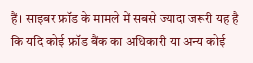हैं। साइबर फ्रॉड के मामले में सबसे ज्यादा जरूरी यह है कि यदि कोई फ्रॉड बैंक का अधिकारी या अन्य कोई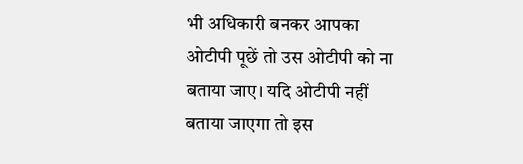भी अधिकारी बनकर आपका ओटीपी पूछें तो उस ओटीपी को ना बताया जाए। यदि ओटीपी नहीं बताया जाएगा तो इस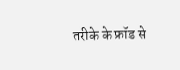तरीके के फ्रॉड से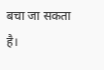बचा जा सकता है।